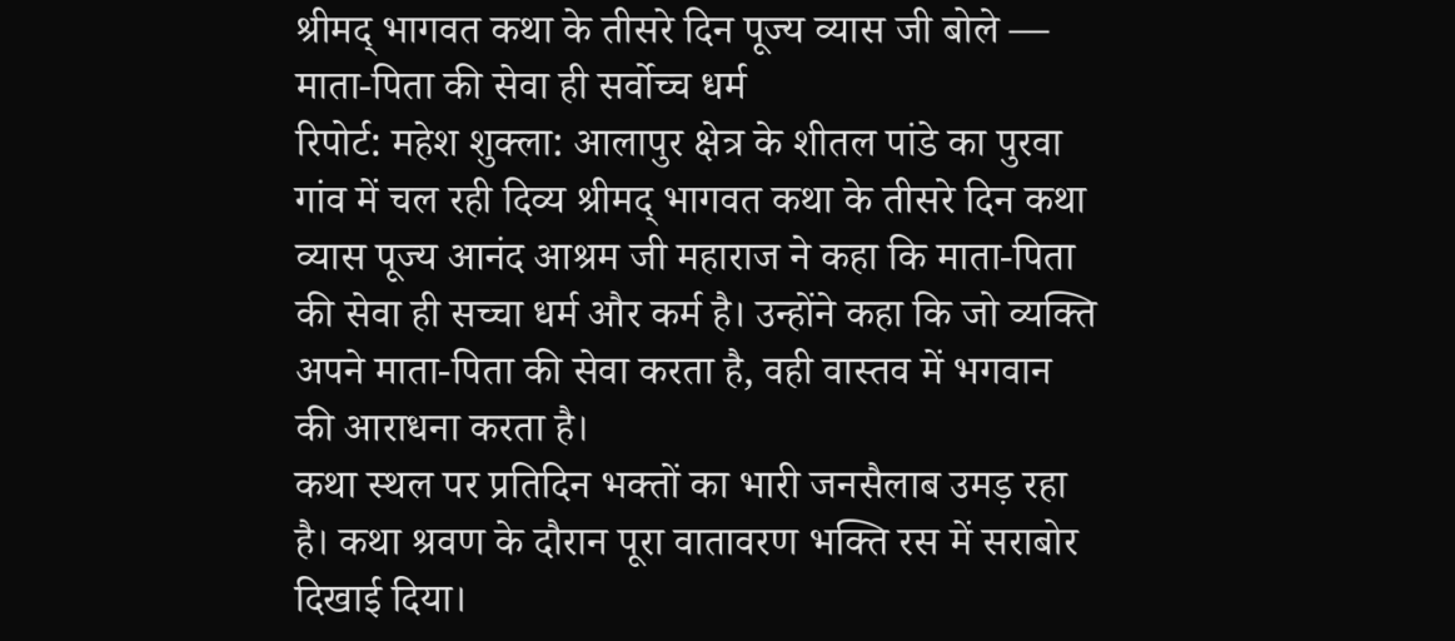श्रीमद् भागवत कथा के तीसरे दिन पूज्य व्यास जी बोले — माता-पिता की सेवा ही सर्वोच्च धर्म
रिपोर्ट: महेश शुक्ला: आलापुर क्षेत्र के शीतल पांडे का पुरवा गांव में चल रही दिव्य श्रीमद् भागवत कथा के तीसरे दिन कथा व्यास पूज्य आनंद आश्रम जी महाराज ने कहा कि माता-पिता की सेवा ही सच्चा धर्म और कर्म है। उन्होंने कहा कि जो व्यक्ति अपने माता-पिता की सेवा करता है, वही वास्तव में भगवान की आराधना करता है।
कथा स्थल पर प्रतिदिन भक्तों का भारी जनसैलाब उमड़ रहा है। कथा श्रवण के दौरान पूरा वातावरण भक्ति रस में सराबोर दिखाई दिया।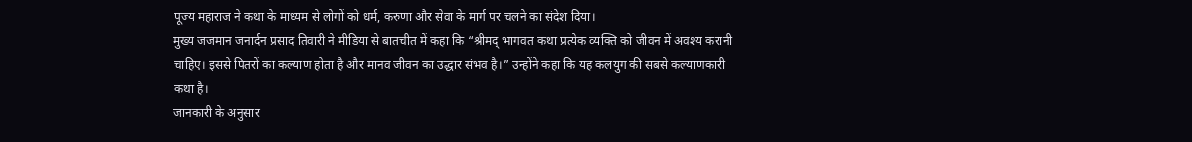पूज्य महाराज ने कथा के माध्यम से लोगों को धर्म, करुणा और सेवा के मार्ग पर चलने का संदेश दिया।
मुख्य जजमान जनार्दन प्रसाद तिवारी ने मीडिया से बातचीत में कहा कि “श्रीमद् भागवत कथा प्रत्येक व्यक्ति को जीवन में अवश्य करानी चाहिए। इससे पितरों का कल्याण होता है और मानव जीवन का उद्धार संभव है।” उन्होंने कहा कि यह कलयुग की सबसे कल्याणकारी कथा है।
जानकारी के अनुसार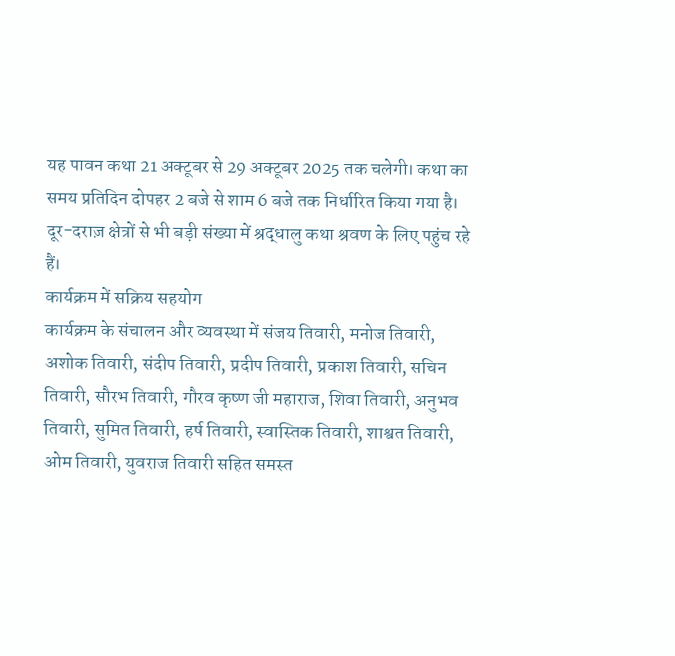यह पावन कथा 21 अक्टूबर से 29 अक्टूबर 2025 तक चलेगी। कथा का समय प्रतिदिन दोपहर 2 बजे से शाम 6 बजे तक निर्धारित किया गया है। दूर-दराज़ क्षेत्रों से भी बड़ी संख्या में श्रद्धालु कथा श्रवण के लिए पहुंच रहे हैं।
कार्यक्रम में सक्रिय सहयोग
कार्यक्रम के संचालन और व्यवस्था में संजय तिवारी, मनोज तिवारी, अशोक तिवारी, संदीप तिवारी, प्रदीप तिवारी, प्रकाश तिवारी, सचिन तिवारी, सौरभ तिवारी, गौरव कृष्ण जी महाराज, शिवा तिवारी, अनुभव तिवारी, सुमित तिवारी, हर्ष तिवारी, स्वास्तिक तिवारी, शाश्वत तिवारी, ओम तिवारी, युवराज तिवारी सहित समस्त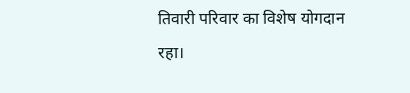तिवारी परिवार का विशेष योगदान रहा।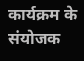कार्यक्रम के संयोजक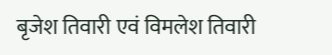बृजेश तिवारी एवं विमलेश तिवारी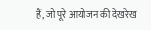हैं, जो पूरे आयोजन की देखरेख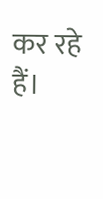कर रहे हैं।